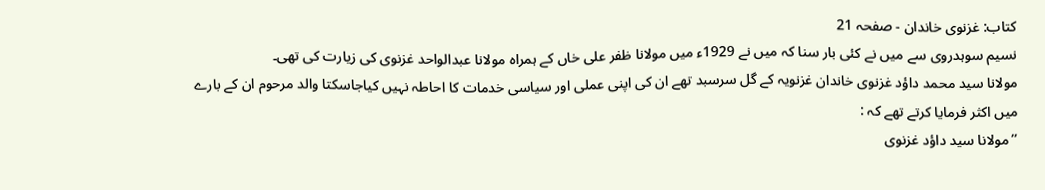کتاب: غزنوی خاندان - صفحہ 21
نسیم سوہدروی سے میں نے کئی بار سنا کہ میں نے 1929ء میں مولانا ظفر علی خاں کے ہمراہ مولانا عبدالواحد غزنوی کی زیارت کی تھی۔
مولانا سید محمد داؤد غزنوی خاندان غزنویہ کے گل سرسبد تھے ان کی اپنی عملی اور سیاسی خدمات کا احاطہ نہیں کیاجاسکتا والد مرحوم ان کے بارے میں اکثر فرمایا کرتے تھے کہ :
’’مولانا سید داؤد غزنوی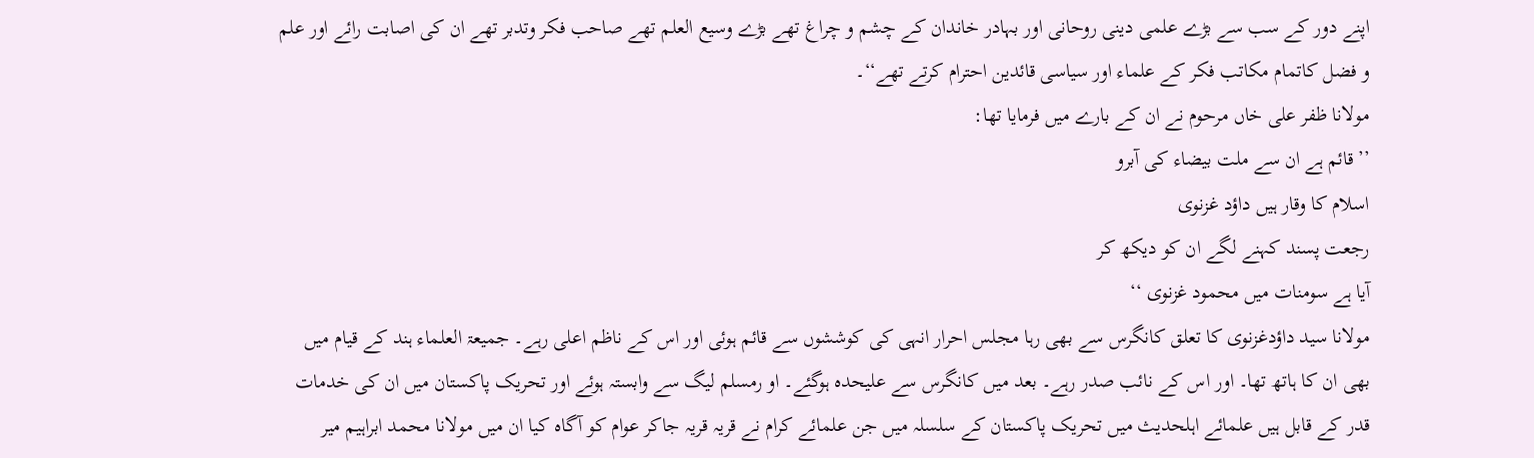اپنے دور کے سب سے بڑے علمی دینی روحانی اور بہادر خاندان کے چشم و چراغ تھے بڑے وسیع العلم تھے صاحب فکر وتدبر تھے ان کی اصابت رائے اور علم و فضل کاتمام مکاتب فکر کے علماء اور سیاسی قائدین احترام کرتے تھے‘‘۔
مولانا ظفر علی خاں مرحوم نے ان کے بارے میں فرمایا تھا:
’’قائم ہے ان سے ملت بیضاء کی آبرو
اسلام کا وقار ہیں داؤد غزنوی
رجعت پسند کہنے لگے ان کو دیکھ کر
آیا ہے سومنات میں محمود غزنوی ‘‘
مولانا سید داؤدغزنوی کا تعلق کانگرس سے بھی رہا مجلس احرار انہی کی کوششوں سے قائم ہوئی اور اس کے ناظم اعلی رہے۔ جمیعۃ العلماء ہند کے قیام میں بھی ان کا ہاتھ تھا۔ اور اس کے نائب صدر رہے۔ بعد میں کانگرس سے علیحدہ ہوگئے۔ او رمسلم لیگ سے وابستہ ہوئے اور تحریک پاکستان میں ان کی خدمات قدر کے قابل ہیں علمائے اہلحدیث میں تحریک پاکستان کے سلسلہ میں جن علمائے کرام نے قریہ قریہ جاکر عوام کو آگاہ کیا ان میں مولانا محمد ابراہیم میر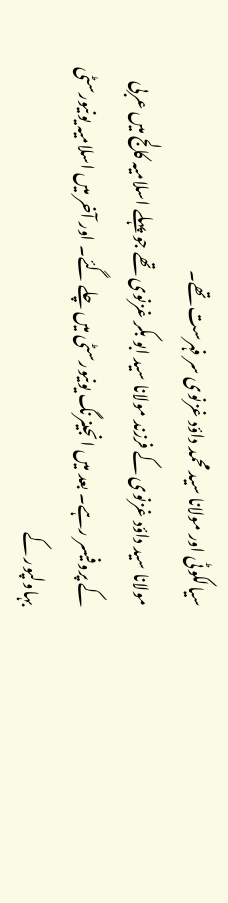سیالکوٹی اور مولانا سید محمد داؤد غزنوی سر فہرست تھے۔
مولانا سید داؤد غزنوی کے فرزند مولانا سید ابو بکر غزنوی تھے جو پہلے اسلامیہ کالج میں عربی کے پروفیسر رہے۔ بعد میں انجینرنگ یونیورسٹی میں چلے گئے۔ اور آخر میں اسلامیہ یونیورسٹی بہاولپور کے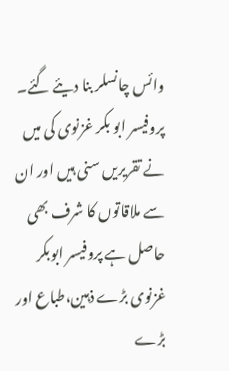وائس چانسلر بنا دیئے گئے۔ پروفیسر ابو بکر غزنوی کی میں نے تقریریں سنی ہیں اور ان سے ملاقاتوں کا شرف بھی حاصل ہے پروفیسر ابوبکر غزنوی بڑے ذہین،طباع اور بڑے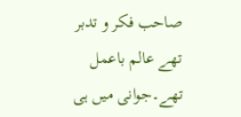صاحب فکر و تدبر تھے عالم باعمل تھے۔جوانی میں ہی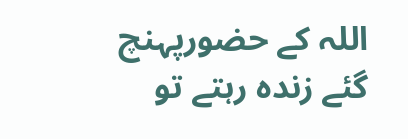اللہ کے حضورپہنچ گئے زندہ رہتے تو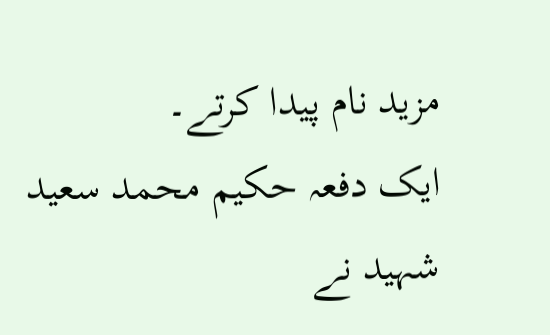مزید نام پیدا کرتے۔
ایک دفعہ حکیم محمد سعید شہید نے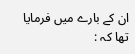ان کے بارے میں فرمایا تھا کہ :